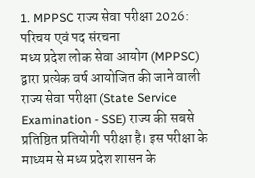1. MPPSC राज्य सेवा परीक्षा 2026: परिचय एवं पद संरचना
मध्य प्रदेश लोक सेवा आयोग (MPPSC) द्वारा प्रत्येक वर्ष आयोजित की जाने वाली राज्य सेवा परीक्षा (State Service Examination - SSE) राज्य की सबसे प्रतिष्ठित प्रतियोगी परीक्षा है। इस परीक्षा के माध्यम से मध्य प्रदेश शासन के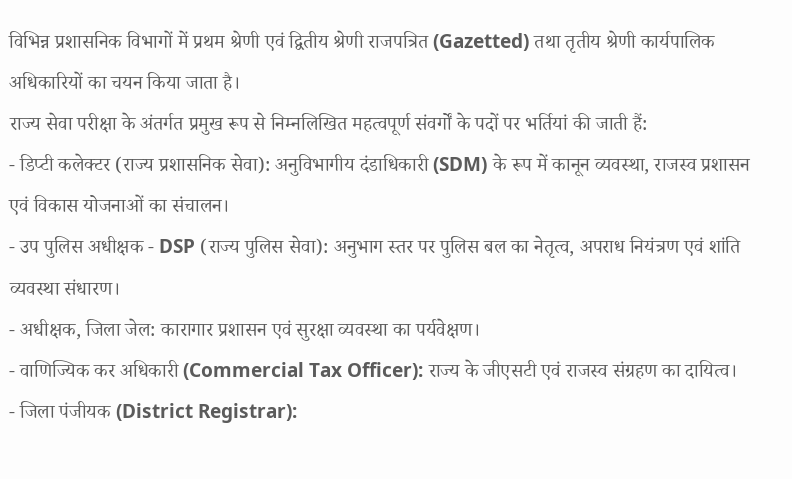विभिन्न प्रशासनिक विभागों में प्रथम श्रेणी एवं द्वितीय श्रेणी राजपत्रित (Gazetted) तथा तृतीय श्रेणी कार्यपालिक अधिकारियों का चयन किया जाता है।
राज्य सेवा परीक्षा के अंतर्गत प्रमुख रूप से निम्नलिखित महत्वपूर्ण संवर्गों के पदों पर भर्तियां की जाती हैं:
- डिप्टी कलेक्टर (राज्य प्रशासनिक सेवा): अनुविभागीय दंडाधिकारी (SDM) के रूप में कानून व्यवस्था, राजस्व प्रशासन एवं विकास योजनाओं का संचालन।
- उप पुलिस अधीक्षक - DSP (राज्य पुलिस सेवा): अनुभाग स्तर पर पुलिस बल का नेतृत्व, अपराध नियंत्रण एवं शांति व्यवस्था संधारण।
- अधीक्षक, जिला जेल: कारागार प्रशासन एवं सुरक्षा व्यवस्था का पर्यवेक्षण।
- वाणिज्यिक कर अधिकारी (Commercial Tax Officer): राज्य के जीएसटी एवं राजस्व संग्रहण का दायित्व।
- जिला पंजीयक (District Registrar):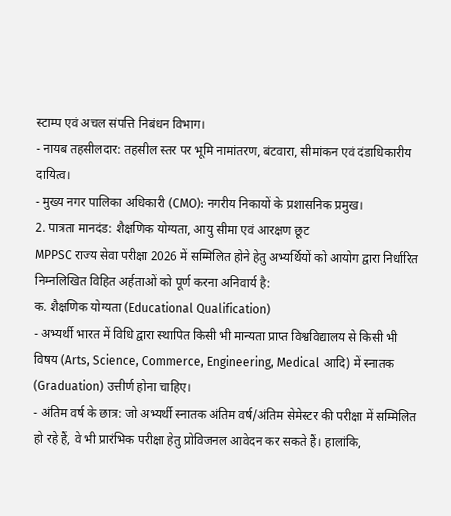स्टाम्प एवं अचल संपत्ति निबंधन विभाग।
- नायब तहसीलदार: तहसील स्तर पर भूमि नामांतरण, बंटवारा, सीमांकन एवं दंडाधिकारीय दायित्व।
- मुख्य नगर पालिका अधिकारी (CMO): नगरीय निकायों के प्रशासनिक प्रमुख।
2. पात्रता मानदंड: शैक्षणिक योग्यता, आयु सीमा एवं आरक्षण छूट
MPPSC राज्य सेवा परीक्षा 2026 में सम्मिलित होने हेतु अभ्यर्थियों को आयोग द्वारा निर्धारित निम्नलिखित विहित अर्हताओं को पूर्ण करना अनिवार्य है:
क. शैक्षणिक योग्यता (Educational Qualification)
- अभ्यर्थी भारत में विधि द्वारा स्थापित किसी भी मान्यता प्राप्त विश्वविद्यालय से किसी भी विषय (Arts, Science, Commerce, Engineering, Medical आदि) में स्नातक (Graduation) उत्तीर्ण होना चाहिए।
- अंतिम वर्ष के छात्र: जो अभ्यर्थी स्नातक अंतिम वर्ष/अंतिम सेमेस्टर की परीक्षा में सम्मिलित हो रहे हैं, वे भी प्रारंभिक परीक्षा हेतु प्रोविजनल आवेदन कर सकते हैं। हालांकि,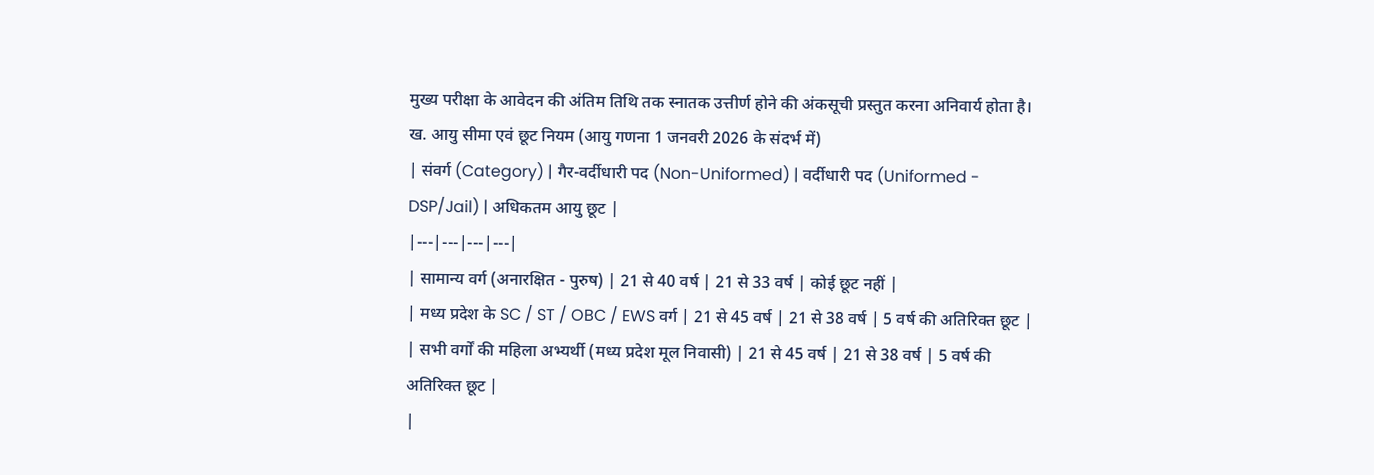मुख्य परीक्षा के आवेदन की अंतिम तिथि तक स्नातक उत्तीर्ण होने की अंकसूची प्रस्तुत करना अनिवार्य होता है।
ख. आयु सीमा एवं छूट नियम (आयु गणना 1 जनवरी 2026 के संदर्भ में)
| संवर्ग (Category) | गैर-वर्दीधारी पद (Non-Uniformed) | वर्दीधारी पद (Uniformed - DSP/Jail) | अधिकतम आयु छूट |
|---|---|---|---|
| सामान्य वर्ग (अनारक्षित - पुरुष) | 21 से 40 वर्ष | 21 से 33 वर्ष | कोई छूट नहीं |
| मध्य प्रदेश के SC / ST / OBC / EWS वर्ग | 21 से 45 वर्ष | 21 से 38 वर्ष | 5 वर्ष की अतिरिक्त छूट |
| सभी वर्गों की महिला अभ्यर्थी (मध्य प्रदेश मूल निवासी) | 21 से 45 वर्ष | 21 से 38 वर्ष | 5 वर्ष की अतिरिक्त छूट |
|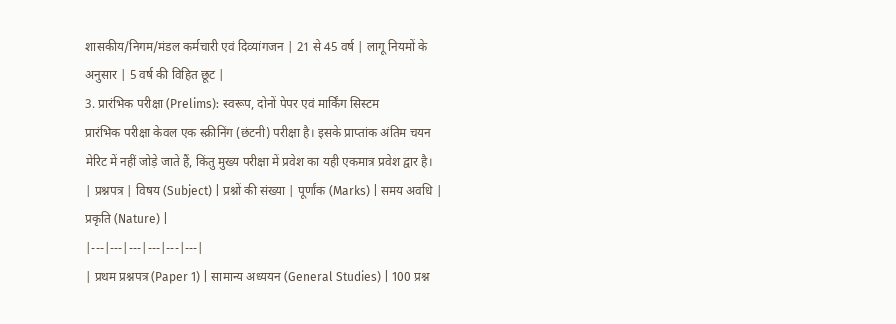शासकीय/निगम/मंडल कर्मचारी एवं दिव्यांगजन | 21 से 45 वर्ष | लागू नियमों के अनुसार | 5 वर्ष की विहित छूट |
3. प्रारंभिक परीक्षा (Prelims): स्वरूप, दोनों पेपर एवं मार्किंग सिस्टम
प्रारंभिक परीक्षा केवल एक स्क्रीनिंग (छंटनी) परीक्षा है। इसके प्राप्तांक अंतिम चयन मेरिट में नहीं जोड़े जाते हैं, किंतु मुख्य परीक्षा में प्रवेश का यही एकमात्र प्रवेश द्वार है।
| प्रश्नपत्र | विषय (Subject) | प्रश्नों की संख्या | पूर्णांक (Marks) | समय अवधि | प्रकृति (Nature) |
|---|---|---|---|---|---|
| प्रथम प्रश्नपत्र (Paper 1) | सामान्य अध्ययन (General Studies) | 100 प्रश्न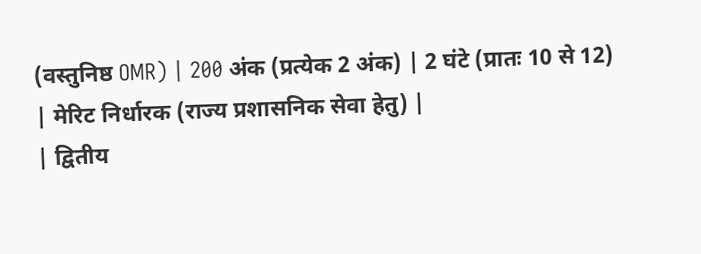(वस्तुनिष्ठ OMR) | 200 अंक (प्रत्येक 2 अंक) | 2 घंटे (प्रातः 10 से 12) | मेरिट निर्धारक (राज्य प्रशासनिक सेवा हेतु) |
| द्वितीय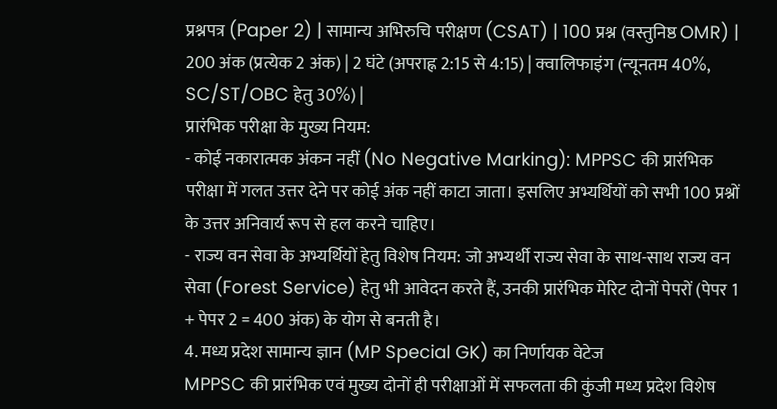प्रश्नपत्र (Paper 2) | सामान्य अभिरुचि परीक्षण (CSAT) | 100 प्रश्न (वस्तुनिष्ठ OMR) | 200 अंक (प्रत्येक 2 अंक) | 2 घंटे (अपराह्न 2:15 से 4:15) | क्वालिफाइंग (न्यूनतम 40%, SC/ST/OBC हेतु 30%) |
प्रारंभिक परीक्षा के मुख्य नियम:
- कोई नकारात्मक अंकन नहीं (No Negative Marking): MPPSC की प्रारंभिक परीक्षा में गलत उत्तर देने पर कोई अंक नहीं काटा जाता। इसलिए अभ्यर्थियों को सभी 100 प्रश्नों के उत्तर अनिवार्य रूप से हल करने चाहिए।
- राज्य वन सेवा के अभ्यर्थियों हेतु विशेष नियम: जो अभ्यर्थी राज्य सेवा के साथ-साथ राज्य वन सेवा (Forest Service) हेतु भी आवेदन करते हैं, उनकी प्रारंभिक मेरिट दोनों पेपरों (पेपर 1 + पेपर 2 = 400 अंक) के योग से बनती है।
4. मध्य प्रदेश सामान्य ज्ञान (MP Special GK) का निर्णायक वेटेज
MPPSC की प्रारंभिक एवं मुख्य दोनों ही परीक्षाओं में सफलता की कुंजी मध्य प्रदेश विशेष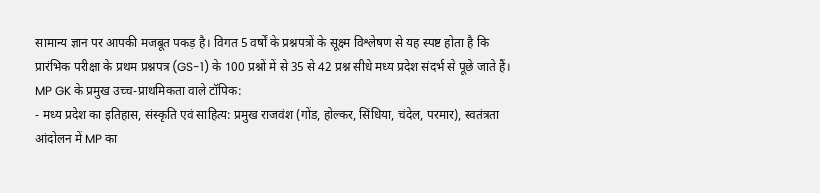सामान्य ज्ञान पर आपकी मजबूत पकड़ है। विगत 5 वर्षों के प्रश्नपत्रों के सूक्ष्म विश्लेषण से यह स्पष्ट होता है कि प्रारंभिक परीक्षा के प्रथम प्रश्नपत्र (GS-1) के 100 प्रश्नों में से 35 से 42 प्रश्न सीधे मध्य प्रदेश संदर्भ से पूछे जाते हैं।
MP GK के प्रमुख उच्च-प्राथमिकता वाले टॉपिक:
- मध्य प्रदेश का इतिहास, संस्कृति एवं साहित्य: प्रमुख राजवंश (गोंड, होल्कर, सिंधिया, चंदेल, परमार), स्वतंत्रता आंदोलन में MP का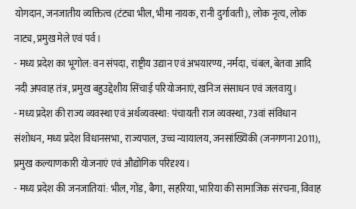योगदान, जनजातीय व्यक्तित्व (टंट्या भील, भीमा नायक, रानी दुर्गावती), लोक नृत्य, लोक नाट्य, प्रमुख मेले एवं पर्व।
- मध्य प्रदेश का भूगोल: वन संपदा, राष्ट्रीय उद्यान एवं अभयारण्य, नर्मदा, चंबल, बेतवा आदि नदी अपवाह तंत्र, प्रमुख बहुउद्देशीय सिंचाई परियोजनाएं, खनिज संसाधन एवं जलवायु।
- मध्य प्रदेश की राज्य व्यवस्था एवं अर्थव्यवस्था: पंचायती राज व्यवस्था, 73वां संविधान संशोधन, मध्य प्रदेश विधानसभा, राज्यपाल, उच्च न्यायालय, जनसांख्यिकी (जनगणना 2011), प्रमुख कल्याणकारी योजनाएं एवं औद्योगिक परिदृश्य।
- मध्य प्रदेश की जनजातियां: भील, गोंड, बैगा, सहरिया, भारिया की सामाजिक संरचना, विवाह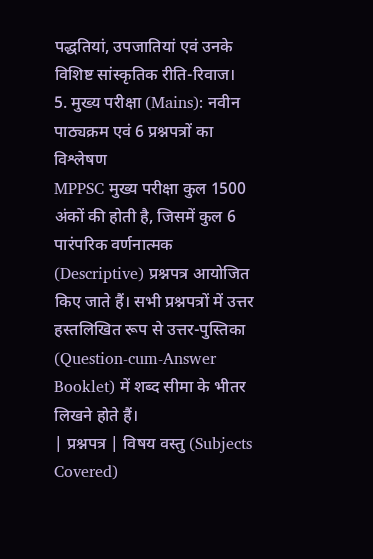पद्धतियां, उपजातियां एवं उनके विशिष्ट सांस्कृतिक रीति-रिवाज।
5. मुख्य परीक्षा (Mains): नवीन पाठ्यक्रम एवं 6 प्रश्नपत्रों का विश्लेषण
MPPSC मुख्य परीक्षा कुल 1500 अंकों की होती है, जिसमें कुल 6 पारंपरिक वर्णनात्मक (Descriptive) प्रश्नपत्र आयोजित किए जाते हैं। सभी प्रश्नपत्रों में उत्तर हस्तलिखित रूप से उत्तर-पुस्तिका (Question-cum-Answer Booklet) में शब्द सीमा के भीतर लिखने होते हैं।
| प्रश्नपत्र | विषय वस्तु (Subjects Covered)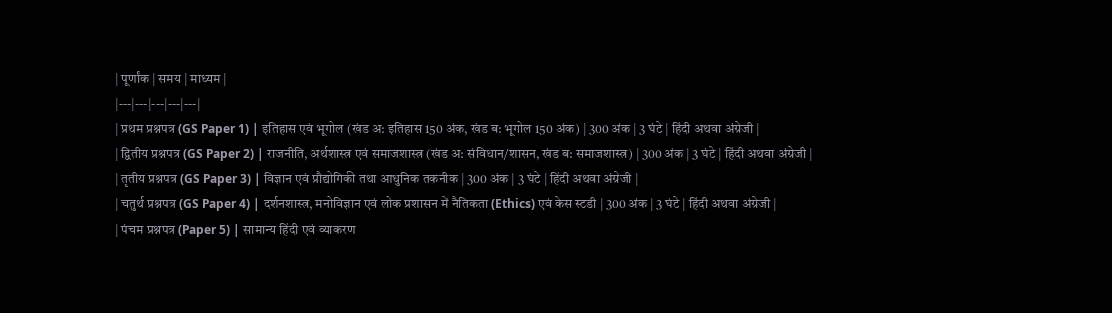| पूर्णांक | समय | माध्यम |
|---|---|---|---|---|
| प्रथम प्रश्नपत्र (GS Paper 1) | इतिहास एवं भूगोल (खंड अ: इतिहास 150 अंक, खंड ब: भूगोल 150 अंक) | 300 अंक | 3 घंटे | हिंदी अथवा अंग्रेजी |
| द्वितीय प्रश्नपत्र (GS Paper 2) | राजनीति, अर्थशास्त्र एवं समाजशास्त्र (खंड अ: संविधान/शासन, खंड ब: समाजशास्त्र) | 300 अंक | 3 घंटे | हिंदी अथवा अंग्रेजी |
| तृतीय प्रश्नपत्र (GS Paper 3) | विज्ञान एवं प्रौद्योगिकी तथा आधुनिक तकनीक | 300 अंक | 3 घंटे | हिंदी अथवा अंग्रेजी |
| चतुर्थ प्रश्नपत्र (GS Paper 4) | दर्शनशास्त्र, मनोविज्ञान एवं लोक प्रशासन में नैतिकता (Ethics) एवं केस स्टडी | 300 अंक | 3 घंटे | हिंदी अथवा अंग्रेजी |
| पंचम प्रश्नपत्र (Paper 5) | सामान्य हिंदी एवं व्याकरण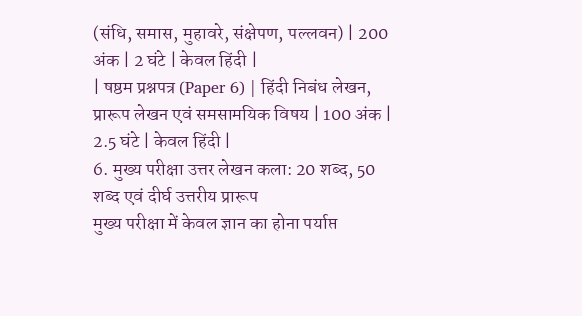(संधि, समास, मुहावरे, संक्षेपण, पल्लवन) | 200 अंक | 2 घंटे | केवल हिंदी |
| षष्ठम प्रश्नपत्र (Paper 6) | हिंदी निबंध लेखन, प्रारूप लेखन एवं समसामयिक विषय | 100 अंक | 2.5 घंटे | केवल हिंदी |
6. मुख्य परीक्षा उत्तर लेखन कला: 20 शब्द, 50 शब्द एवं दीर्घ उत्तरीय प्रारूप
मुख्य परीक्षा में केवल ज्ञान का होना पर्याप्त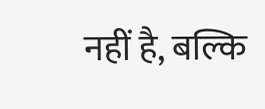नहीं है, बल्कि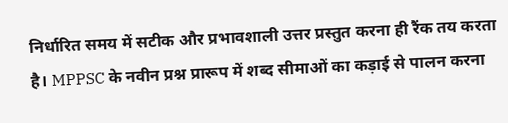निर्धारित समय में सटीक और प्रभावशाली उत्तर प्रस्तुत करना ही रैंक तय करता है। MPPSC के नवीन प्रश्न प्रारूप में शब्द सीमाओं का कड़ाई से पालन करना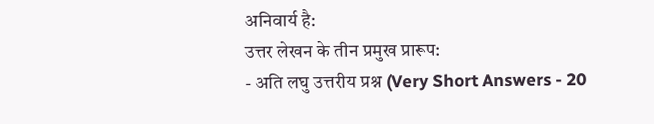अनिवार्य है:
उत्तर लेखन के तीन प्रमुख प्रारूप:
- अति लघु उत्तरीय प्रश्न (Very Short Answers - 20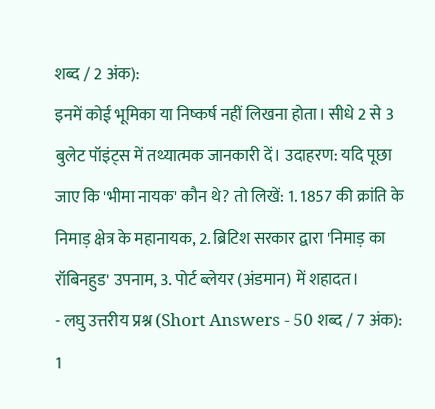शब्द / 2 अंक):
इनमें कोई भूमिका या निष्कर्ष नहीं लिखना होता। सीधे 2 से 3 बुलेट पॉइंट्स में तथ्यात्मक जानकारी दें। उदाहरण: यदि पूछा जाए कि 'भीमा नायक' कौन थे? तो लिखें: 1. 1857 की क्रांति के निमाड़ क्षेत्र के महानायक, 2. ब्रिटिश सरकार द्वारा 'निमाड़ का रॉबिनहुड' उपनाम, 3. पोर्ट ब्लेयर (अंडमान) में शहादत।
- लघु उत्तरीय प्रश्न (Short Answers - 50 शब्द / 7 अंक):
1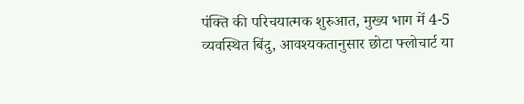पंक्ति की परिचयात्मक शुरुआत, मुख्य भाग में 4-5 व्यवस्थित बिंदु, आवश्यकतानुसार छोटा फ्लोचार्ट या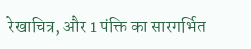रेखाचित्र, और 1 पंक्ति का सारगर्भित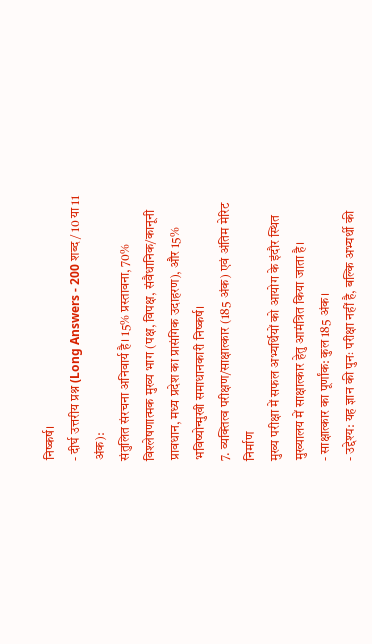निष्कर्ष।
- दीर्घ उत्तरीय प्रश्न (Long Answers - 200 शब्द / 10 या 11 अंक):
संतुलित संरचना अनिवार्य है। 15% प्रस्तावना, 70% विश्लेषणात्मक मुख्य भाग (पक्ष, विपक्ष, संवैधानिक/कानूनी प्रावधान, मध्य प्रदेश का प्रासंगिक उदाहरण), और 15% भविष्योन्मुखी समाधानकारी निष्कर्ष।
7. व्यक्तित्व परीक्षण/साक्षात्कार (185 अंक) एवं अंतिम मेरिट निर्माण
मुख्य परीक्षा में सफल अभ्यर्थियों को आयोग के इंदौर स्थित मुख्यालय में साक्षात्कार हेतु आमंत्रित किया जाता है।
- साक्षात्कार का पूर्णांक: कुल 185 अंक।
- उद्देश्य: यह ज्ञान की पुनः परीक्षा नहीं है, बल्कि अभ्यर्थी की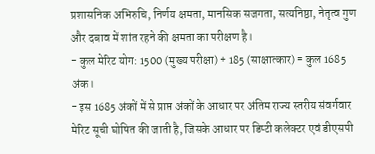प्रशासनिक अभिरुचि, निर्णय क्षमता, मानसिक सजगता, सत्यनिष्ठा, नेतृत्व गुण और दबाव में शांत रहने की क्षमता का परीक्षण है।
- कुल मेरिट योग: 1500 (मुख्य परीक्षा) + 185 (साक्षात्कार) = कुल 1685 अंक।
- इस 1685 अंकों में से प्राप्त अंकों के आधार पर अंतिम राज्य स्तरीय संवर्गवार मेरिट सूची घोषित की जाती है, जिसके आधार पर डिप्टी कलेक्टर एवं डीएसपी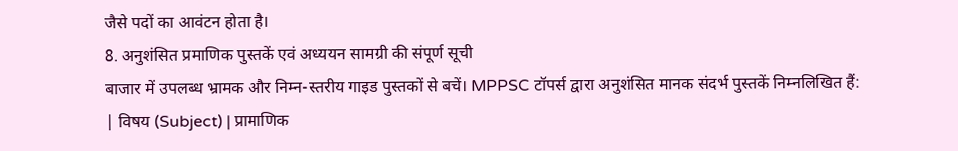जैसे पदों का आवंटन होता है।
8. अनुशंसित प्रमाणिक पुस्तकें एवं अध्ययन सामग्री की संपूर्ण सूची
बाजार में उपलब्ध भ्रामक और निम्न-स्तरीय गाइड पुस्तकों से बचें। MPPSC टॉपर्स द्वारा अनुशंसित मानक संदर्भ पुस्तकें निम्नलिखित हैं:
| विषय (Subject) | प्रामाणिक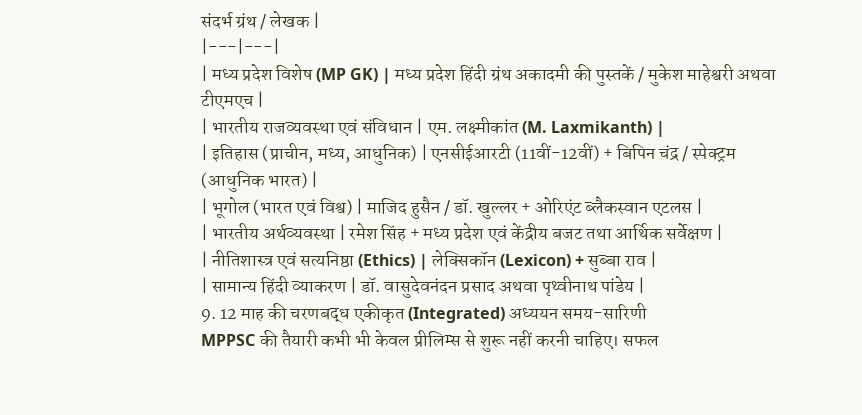संदर्भ ग्रंथ / लेखक |
|---|---|
| मध्य प्रदेश विशेष (MP GK) | मध्य प्रदेश हिंदी ग्रंथ अकादमी की पुस्तकें / मुकेश माहेश्वरी अथवा टीएमएच |
| भारतीय राजव्यवस्था एवं संविधान | एम. लक्ष्मीकांत (M. Laxmikanth) |
| इतिहास (प्राचीन, मध्य, आधुनिक) | एनसीईआरटी (11वीं-12वीं) + बिपिन चंद्र / स्पेक्ट्रम (आधुनिक भारत) |
| भूगोल (भारत एवं विश्व) | माजिद हुसैन / डॉ. खुल्लर + ओरिएंट ब्लैकस्वान एटलस |
| भारतीय अर्थव्यवस्था | रमेश सिंह + मध्य प्रदेश एवं केंद्रीय बजट तथा आर्थिक सर्वेक्षण |
| नीतिशास्त्र एवं सत्यनिष्ठा (Ethics) | लेक्सिकॉन (Lexicon) + सुब्बा राव |
| सामान्य हिंदी व्याकरण | डॉ. वासुदेवनंदन प्रसाद अथवा पृथ्वीनाथ पांडेय |
9. 12 माह की चरणबद्ध एकीकृत (Integrated) अध्ययन समय-सारिणी
MPPSC की तैयारी कभी भी केवल प्रीलिम्स से शुरू नहीं करनी चाहिए। सफल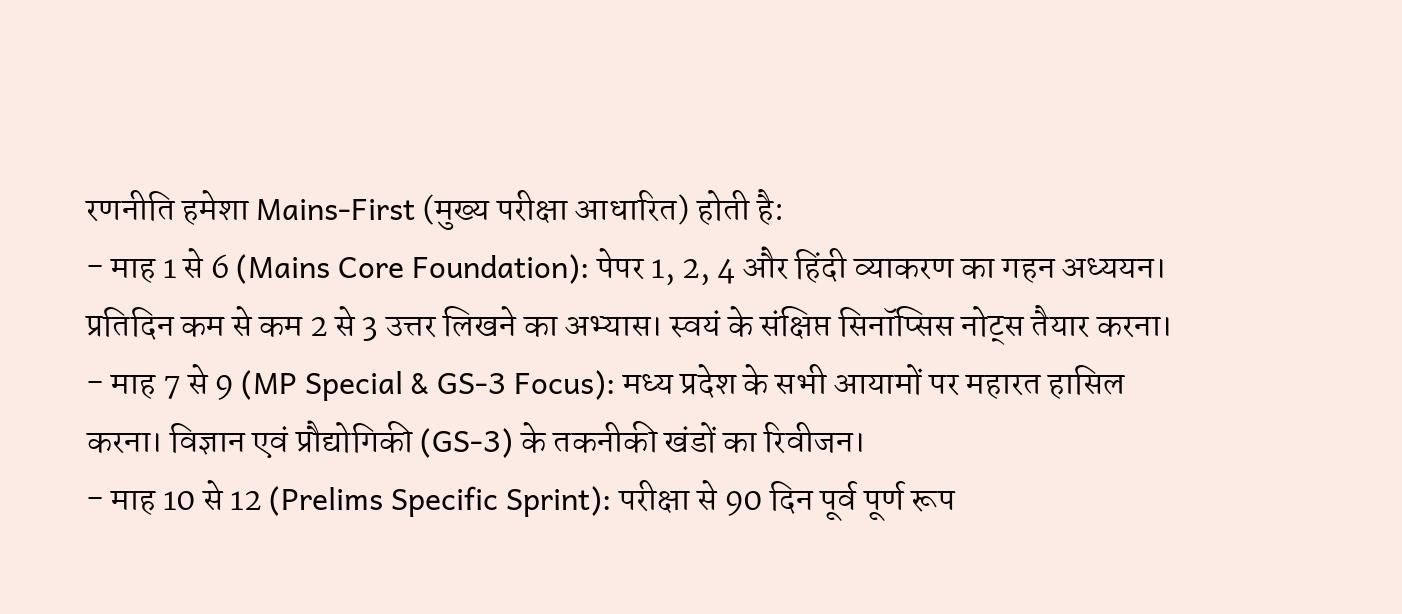रणनीति हमेशा Mains-First (मुख्य परीक्षा आधारित) होती है:
- माह 1 से 6 (Mains Core Foundation): पेपर 1, 2, 4 और हिंदी व्याकरण का गहन अध्ययन। प्रतिदिन कम से कम 2 से 3 उत्तर लिखने का अभ्यास। स्वयं के संक्षिप्त सिनॉप्सिस नोट्स तैयार करना।
- माह 7 से 9 (MP Special & GS-3 Focus): मध्य प्रदेश के सभी आयामों पर महारत हासिल करना। विज्ञान एवं प्रौद्योगिकी (GS-3) के तकनीकी खंडों का रिवीजन।
- माह 10 से 12 (Prelims Specific Sprint): परीक्षा से 90 दिन पूर्व पूर्ण रूप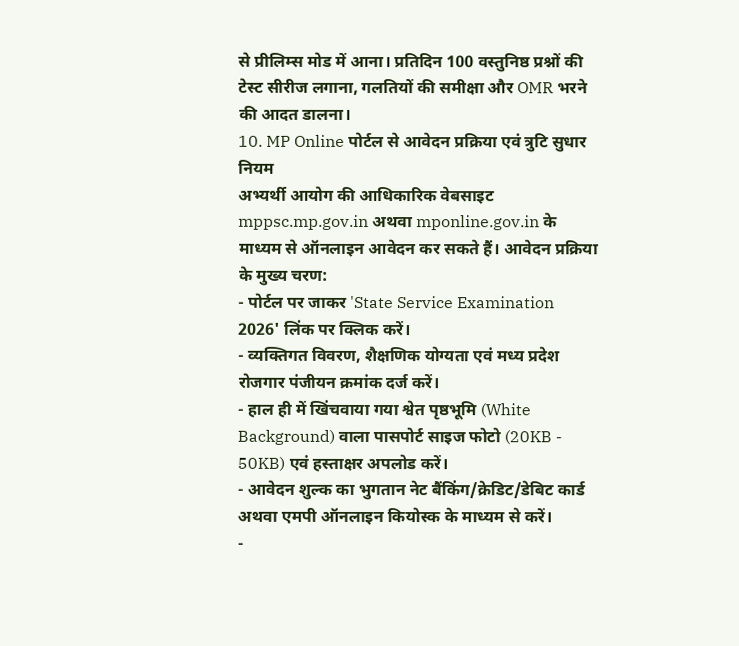से प्रीलिम्स मोड में आना। प्रतिदिन 100 वस्तुनिष्ठ प्रश्नों की टेस्ट सीरीज लगाना, गलतियों की समीक्षा और OMR भरने की आदत डालना।
10. MP Online पोर्टल से आवेदन प्रक्रिया एवं त्रुटि सुधार नियम
अभ्यर्थी आयोग की आधिकारिक वेबसाइट mppsc.mp.gov.in अथवा mponline.gov.in के माध्यम से ऑनलाइन आवेदन कर सकते हैं। आवेदन प्रक्रिया के मुख्य चरण:
- पोर्टल पर जाकर 'State Service Examination 2026' लिंक पर क्लिक करें।
- व्यक्तिगत विवरण, शैक्षणिक योग्यता एवं मध्य प्रदेश रोजगार पंजीयन क्रमांक दर्ज करें।
- हाल ही में खिंचवाया गया श्वेत पृष्ठभूमि (White Background) वाला पासपोर्ट साइज फोटो (20KB - 50KB) एवं हस्ताक्षर अपलोड करें।
- आवेदन शुल्क का भुगतान नेट बैंकिंग/क्रेडिट/डेबिट कार्ड अथवा एमपी ऑनलाइन कियोस्क के माध्यम से करें।
-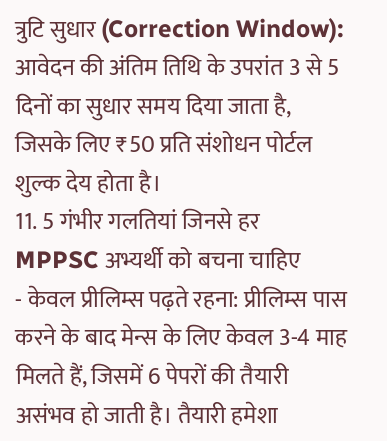त्रुटि सुधार (Correction Window): आवेदन की अंतिम तिथि के उपरांत 3 से 5 दिनों का सुधार समय दिया जाता है, जिसके लिए ₹50 प्रति संशोधन पोर्टल शुल्क देय होता है।
11. 5 गंभीर गलतियां जिनसे हर MPPSC अभ्यर्थी को बचना चाहिए
- केवल प्रीलिम्स पढ़ते रहना: प्रीलिम्स पास करने के बाद मेन्स के लिए केवल 3-4 माह मिलते हैं, जिसमें 6 पेपरों की तैयारी असंभव हो जाती है। तैयारी हमेशा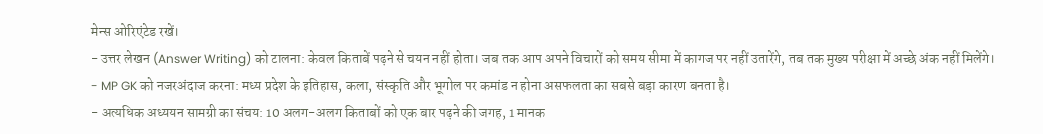मेन्स ओरिएंटेड रखें।
- उत्तर लेखन (Answer Writing) को टालना: केवल किताबें पढ़ने से चयन नहीं होता। जब तक आप अपने विचारों को समय सीमा में कागज पर नहीं उतारेंगे, तब तक मुख्य परीक्षा में अच्छे अंक नहीं मिलेंगे।
- MP GK को नजरअंदाज करना: मध्य प्रदेश के इतिहास, कला, संस्कृति और भूगोल पर कमांड न होना असफलता का सबसे बड़ा कारण बनता है।
- अत्यधिक अध्ययन सामग्री का संचय: 10 अलग-अलग किताबों को एक बार पढ़ने की जगह, 1 मानक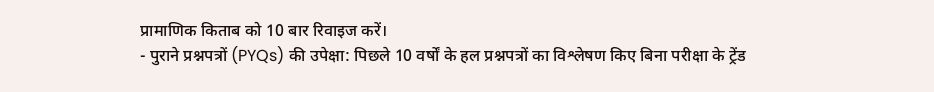प्रामाणिक किताब को 10 बार रिवाइज करें।
- पुराने प्रश्नपत्रों (PYQs) की उपेक्षा: पिछले 10 वर्षों के हल प्रश्नपत्रों का विश्लेषण किए बिना परीक्षा के ट्रेंड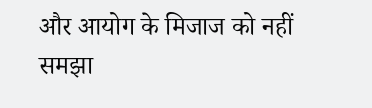और आयोग के मिजाज को नहीं समझा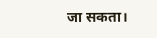जा सकता।